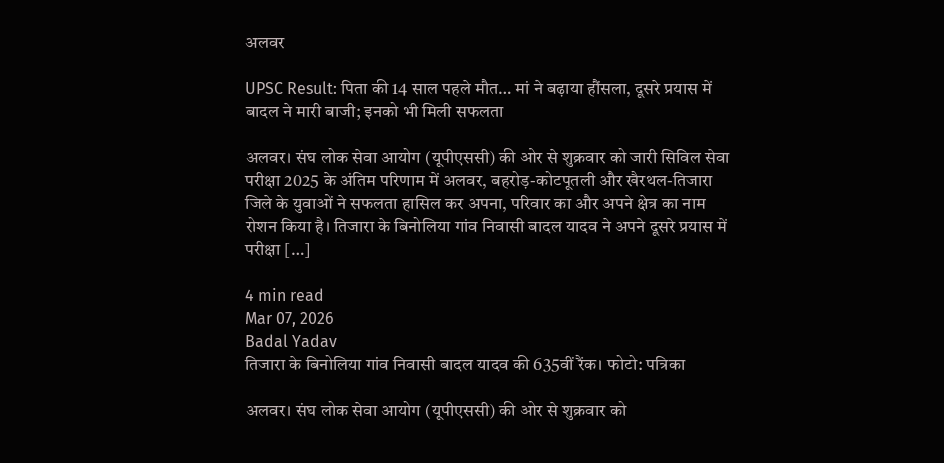अलवर

UPSC Result: पिता की 14 साल पहले मौत… मां ने बढ़ाया हौंसला, दूसरे प्रयास में बादल ने मारी बाजी; इनको भी मिली सफलता

अलवर। संघ लोक सेवा आयोग (यूपीएससी) की ओर से शुक्रवार को जारी सिविल सेवा परीक्षा 2025 के अंतिम परिणाम में अलवर, बहरोड़-कोटपूतली और खैरथल-तिजारा जिले के युवाओं ने सफलता हासिल कर अपना, परिवार का और अपने क्षेत्र का नाम रोशन किया है। तिजारा के बिनोलिया गांव निवासी बादल यादव ने अपने दूसरे प्रयास में परीक्षा […]

4 min read
Mar 07, 2026
Badal Yadav
तिजारा के बिनोलिया गांव निवासी बादल यादव की 635वीं रैंक। फोटो: पत्रिका

अलवर। संघ लोक सेवा आयोग (यूपीएससी) की ओर से शुक्रवार को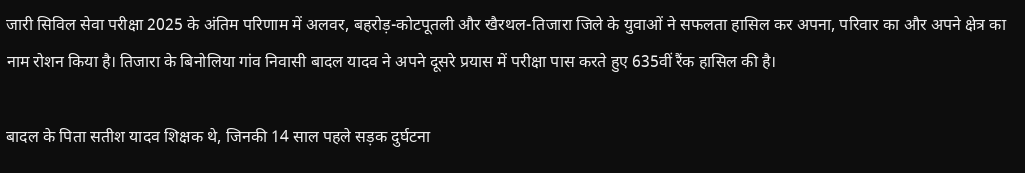जारी सिविल सेवा परीक्षा 2025 के अंतिम परिणाम में अलवर, बहरोड़-कोटपूतली और खैरथल-तिजारा जिले के युवाओं ने सफलता हासिल कर अपना, परिवार का और अपने क्षेत्र का नाम रोशन किया है। तिजारा के बिनोलिया गांव निवासी बादल यादव ने अपने दूसरे प्रयास में परीक्षा पास करते हुए 635वीं रैंक हासिल की है।

बादल के पिता सतीश यादव शिक्षक थे, जिनकी 14 साल पहले सड़क दुर्घटना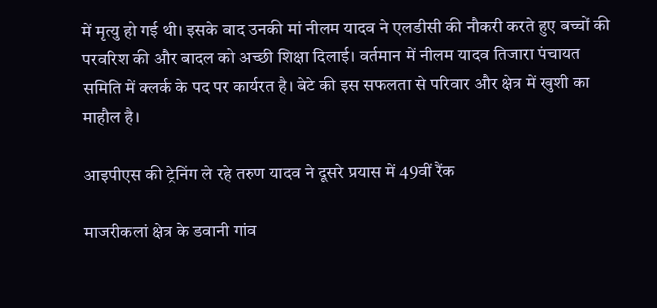में मृत्यु हो गई थी। इसके बाद उनकी मां नीलम यादव ने एलडीसी की नौकरी करते हुए बच्चों की परवरिश की और बादल को अच्छी शिक्षा दिलाई। वर्तमान में नीलम यादव तिजारा पंचायत समिति में क्लर्क के पद पर कार्यरत है। बेटे की इस सफलता से परिवार और क्षेत्र में खुशी का माहौल है।

आइपीएस की ट्रेनिंग ले रहे तरुण यादव ने दूसरे प्रयास में 49वीं रैंक

माजरीकलां क्षेत्र के डवानी गांव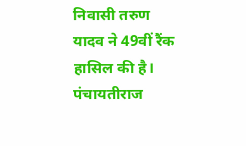निवासी तरुण यादव ने 49वीं रैंक हासिल की है। पंचायतीराज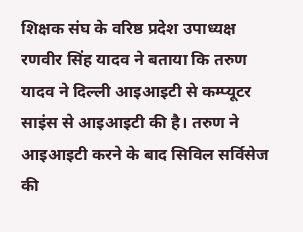शिक्षक संघ के वरिष्ठ प्रदेश उपाध्यक्ष रणवीर सिंह यादव ने बताया कि तरुण यादव ने दिल्ली आइआइटी से कम्प्यूटर साइंस से आइआइटी की है। तरुण ने आइआइटी करने के बाद सिविल सर्विसेज की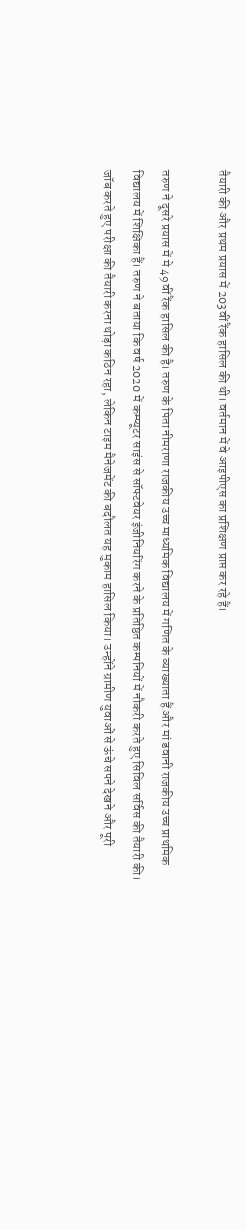तैयारी की और प्रथम प्रयास में 203वीं रैंक हासिल की थी। वर्तमान में वे आइपीएस का प्रशिक्षण प्राप्त कर रहे हैं।

तरुण ने दूसरे प्रयास में मे 49वीं रैंक हासिल की है। तरुण के पिता नीमराणा राजकीय उच्च माध्यमिक विद्यालय में गणित के व्याख्याता हैं और मां डवानी राजकीय उच्च प्राथमिक विद्यालय में शिक्षिका हैं। तरुण ने बताया कि वर्ष 2020 में कम्प्यूटर साइंस से सॉफ्टवेयर इंजीनियरिंग करने के प्रतिष्ठित कम्पनियों में नौकरी करते हुए सिविल सर्विस की तैयारी की। जॉब करते हुए परीक्षा की तैयारी करना थोड़ा कठिन रहा, लेकिन टाइम मैनेजमेंट की बदौलत यह मुकाम हासिल किया। उन्होंने ग्रामीण युवाओं से ऊंचे सपने देखने और पूरी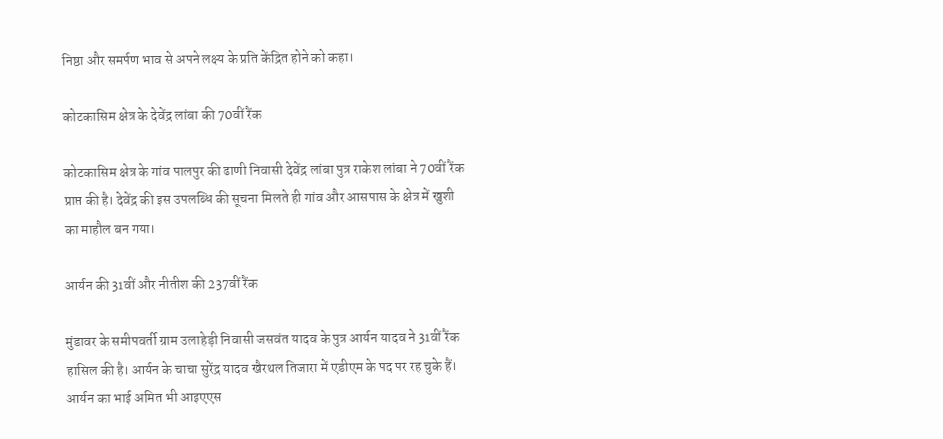निष्ठा और समर्पण भाव से अपने लक्ष्य के प्रति केंद्रित होने को कहा।

कोटकासिम क्षेत्र के देवेंद्र लांबा की 70वीं रैंक

कोटकासिम क्षेत्र के गांव पालपुर की ढाणी निवासी देवेंद्र लांबा पुत्र राकेश लांबा ने 70वीं रैंक प्राप्त की है। देवेंद्र की इस उपलब्धि की सूचना मिलते ही गांव और आसपास के क्षेत्र में खुशी का माहौल बन गया।

आर्यन की 31वीं और नीतीश की 237वीं रैंक

मुंडावर के समीपवर्ती ग्राम उलाहेड़ी निवासी जसवंत यादव के पुत्र आर्यन यादव ने 31वीं रैंक हासिल की है। आर्यन के चाचा सुरेंद्र यादव खैरथल तिजारा में एडीएम के पद पर रह चुके हैं। आर्यन का भाई अमित भी आइएएस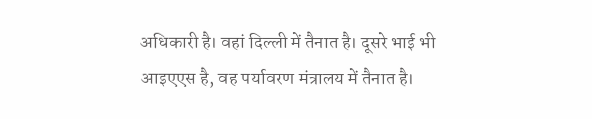अधिकारी है। वहां दिल्ली में तैनात है। दूसरे भाई भी आइएएस है, वह पर्यावरण मंत्रालय में तैनात है।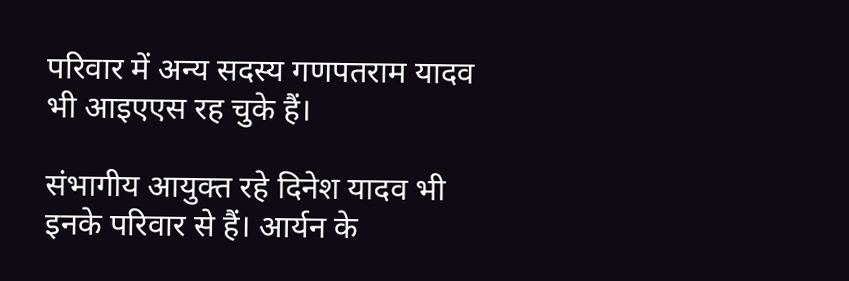परिवार में अन्य सदस्य गणपतराम यादव भी आइएएस रह चुके हैं।

संभागीय आयुक्त रहे दिनेश यादव भी इनके परिवार से हैं। आर्यन के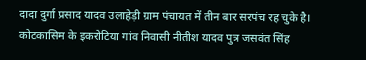दादा दुर्गा प्रसाद यादव उलाहेड़ी ग्राम पंचायत में तीन बार सरपंच रह चुके है। कोटकासिम के इकरोटिया गांव निवासी नीतीश यादव पुत्र जसवंत सिंह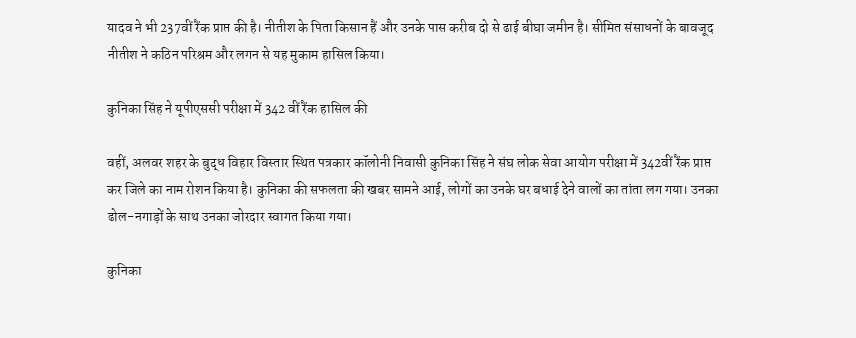यादव ने भी 237वीं रैंक प्राप्त की है। नीतीश के पिता किसान हैं और उनके पास करीब दो से ढाई बीघा जमीन है। सीमित संसाधनों के बावजूद नीतीश ने कठिन परिश्रम और लगन से यह मुकाम हासिल किया।

कुनिका सिंह ने यूपीएससी परीक्षा में 342 वीं रैंक हासिल की

वहीं, अलवर शहर के बुद्ध विहार विस्तार स्थित पत्रकार कॉलोनी निवासी कुनिका सिंह ने संघ लोक सेवा आयोग परीक्षा में 342वीं रैंक प्राप्त कर जिले का नाम रोशन किया है। कुनिका की सफलता की खबर सामने आई, लोगों का उनके घर बधाई देने वालों का तांता लग गया। उनका ढोल-नगाड़ों के साथ उनका जोरदार स्वागत किया गया।

कुनिका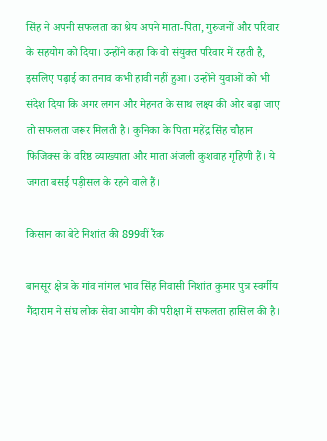सिंह ने अपनी सफलता का श्रेय अपने माता-पिता, गुरुजनों और परिवार के सहयोग को दिया। उन्होंने कहा कि वो संयुक्त परिवार में रहती है, इसलिए पढ़ाई का तनाव कभी हावी नहीं हुआ। उन्होंने युवाओं को भी संदेश दिया कि अगर लगन और मेहनत के साथ लक्ष्य की ओर बढ़ा जाए तो सफलता जरूर मिलती है। कुनिका के पिता महेंद्र सिंह चौहान फिजिक्स के वरिष्ठ व्याख्याता और माता अंजली कुशवाह गृहिणी हैं। ये जगता बसई पड़ीसल के रहने वाले हैं।

किसान का बेटे निशांत की 899वीं रैंक

बानसूर क्षेत्र के गांव नांगल भाव सिंह निवासी निशांत कुमार पुत्र स्वर्गीय गैंदाराम ने संघ लोक सेवा आयोग की परीक्षा में सफलता हासिल की है।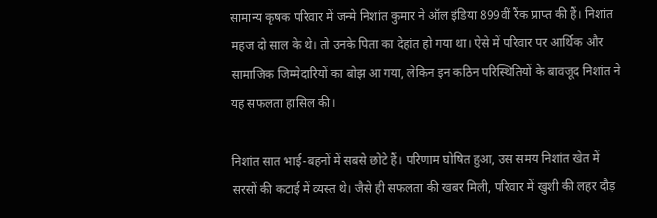सामान्य कृषक परिवार में जन्मे निशांत कुमार ने ऑल इंडिया 899वीं रैंक प्राप्त की हैं। निशांत महज दो साल के थे। तो उनके पिता का देहांत हो गया था। ऐसे में परिवार पर आर्थिक और सामाजिक जिम्मेदारियों का बोझ आ गया, लेकिन इन कठिन परिस्थितियों के बावजूद निशांत ने यह सफलता हासिल की।

निशांत सात भाई-बहनों में सबसे छोटे हैं। परिणाम घोषित हुआ, उस समय निशांत खेत में सरसों की कटाई में व्यस्त थे। जैसे ही सफलता की खबर मिली, परिवार में खुशी की लहर दौड़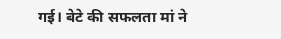गई। बेटे की सफलता मां ने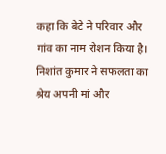कहा कि बेटे ने परिवार और गांव का नाम रोशन किया है। निशांत कुमार ने सफलता का श्रेय अपनी मां और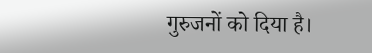गुरुजनों को दिया है।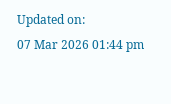Updated on:
07 Mar 2026 01:44 pm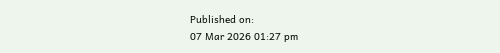Published on:
07 Mar 2026 01:27 pm